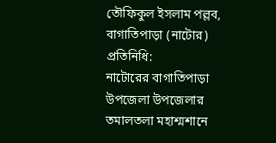তৌফিকুল ইসলাম পল্লব, বাগাতিপাড়া (নাটোর) প্রতিনিধি:
নাটোরের বাগাতিপাড়া উপজেলা উপজেলার তমালতলা মহাশ্মশানে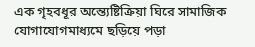এক গৃহবধূর অন্ত্যেষ্টিক্রিয়া ঘিরে সামাজিক যোগাযোগমাধ্যমে ছড়িয়ে পড়া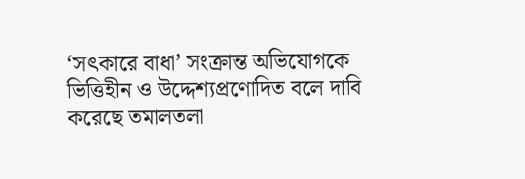‘সৎকারে বাধা’ সংক্রান্ত অভিযোগকে ভিত্তিহীন ও উদ্দেশ্যপ্রণোদিত বলে দাবি করেছে তমালতলা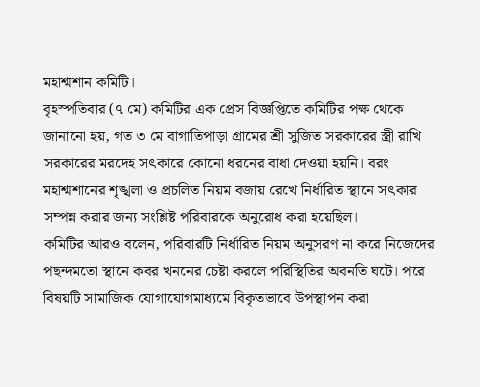মহাশ্মশান কমিটি।
বৃহস্পতিবার (৭ মে) কমিটির এক প্রেস বিজ্ঞপ্তিতে কমিটির পক্ষ থেকে জানানো হয়, গত ৩ মে বাগাতিপাড়া গ্রামের শ্রী সুজিত সরকারের স্ত্রী রাখি সরকারের মরদেহ সৎকারে কোনো ধরনের বাধা দেওয়া হয়নি। বরং মহাশ্মশানের শৃঙ্খলা ও প্রচলিত নিয়ম বজায় রেখে নির্ধারিত স্থানে সৎকার সম্পন্ন করার জন্য সংশ্লিষ্ট পরিবারকে অনুরোধ করা হয়েছিল।
কমিটির আরও বলেন, পরিবারটি নির্ধারিত নিয়ম অনুসরণ না করে নিজেদের পছন্দমতো স্থানে কবর খননের চেষ্টা করলে পরিস্থিতির অবনতি ঘটে। পরে বিষয়টি সামাজিক যোগাযোগমাধ্যমে বিকৃতভাবে উপস্থাপন করা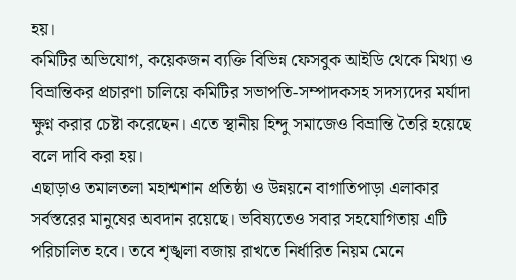হয়।
কমিটির অভিযোগ, কয়েকজন ব্যক্তি বিভিন্ন ফেসবুক আইডি থেকে মিথ্যা ও বিভ্রান্তিকর প্রচারণা চালিয়ে কমিটির সভাপতি-সম্পাদকসহ সদস্যদের মর্যাদা ক্ষুণ্ন করার চেষ্টা করেছেন। এতে স্থানীয় হিন্দু সমাজেও বিভ্রান্তি তৈরি হয়েছে বলে দাবি করা হয়।
এছাড়াও তমালতলা মহাশ্মশান প্রতিষ্ঠা ও উন্নয়নে বাগাতিপাড়া এলাকার সর্বস্তরের মানুষের অবদান রয়েছে। ভবিষ্যতেও সবার সহযোগিতায় এটি পরিচালিত হবে। তবে শৃঙ্খলা বজায় রাখতে নির্ধারিত নিয়ম মেনে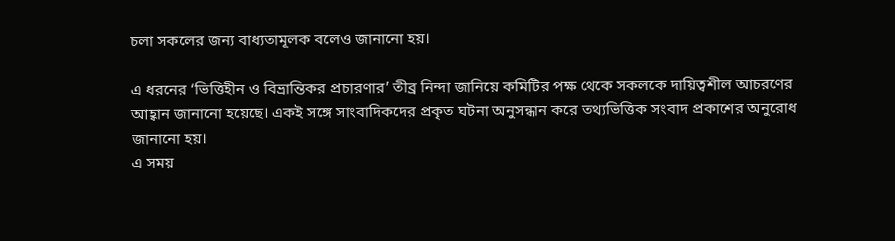চলা সকলের জন্য বাধ্যতামূলক বলেও জানানো হয়।

এ ধরনের ‘ভিত্তিহীন ও বিভ্রান্তিকর প্রচারণার’ তীব্র নিন্দা জানিয়ে কমিটির পক্ষ থেকে সকলকে দায়িত্বশীল আচরণের আহ্বান জানানো হয়েছে। একই সঙ্গে সাংবাদিকদের প্রকৃত ঘটনা অনুসন্ধান করে তথ্যভিত্তিক সংবাদ প্রকাশের অনুরোধ জানানো হয়।
এ সময়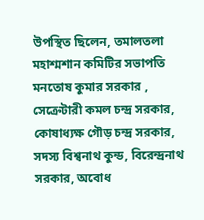উপস্থিত ছিলেন, তমালতলা মহাশ্মশান কমিটির সভাপতি মনতোষ কুমার সরকার , সেক্রেটারী কমল চন্দ্র সরকার, কোষাধ্যক্ষ গৌড় চন্দ্র সরকার, সদস্য বিশ্বনাথ কুন্ড, বিরেন্দ্রনাথ সরকার, অবোধ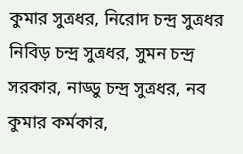কুমার সুত্রধর, নিরোদ চন্দ্র সুত্রধর নিবিড় চন্দ্র সুত্রধর, সুমন চন্দ্র সরকার, নাড্ডু চন্দ্র সুত্রধর, নব কুমার কর্মকার,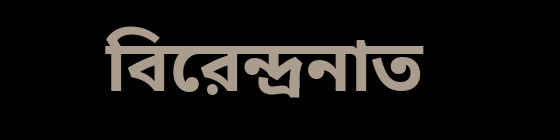বিরেন্দ্রনাত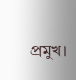প্রমুখ।